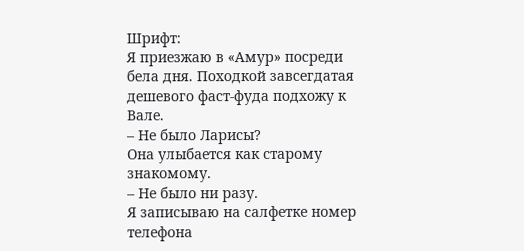Шрифт:
Я приезжаю в «Амур» посреди бела дня. Походкой завсегдатая дешевого фаст-фуда подхожу к Вале.
– Не было Ларисы?
Она улыбается как старому знакомому.
– Не было ни разу.
Я записываю на салфетке номер телефона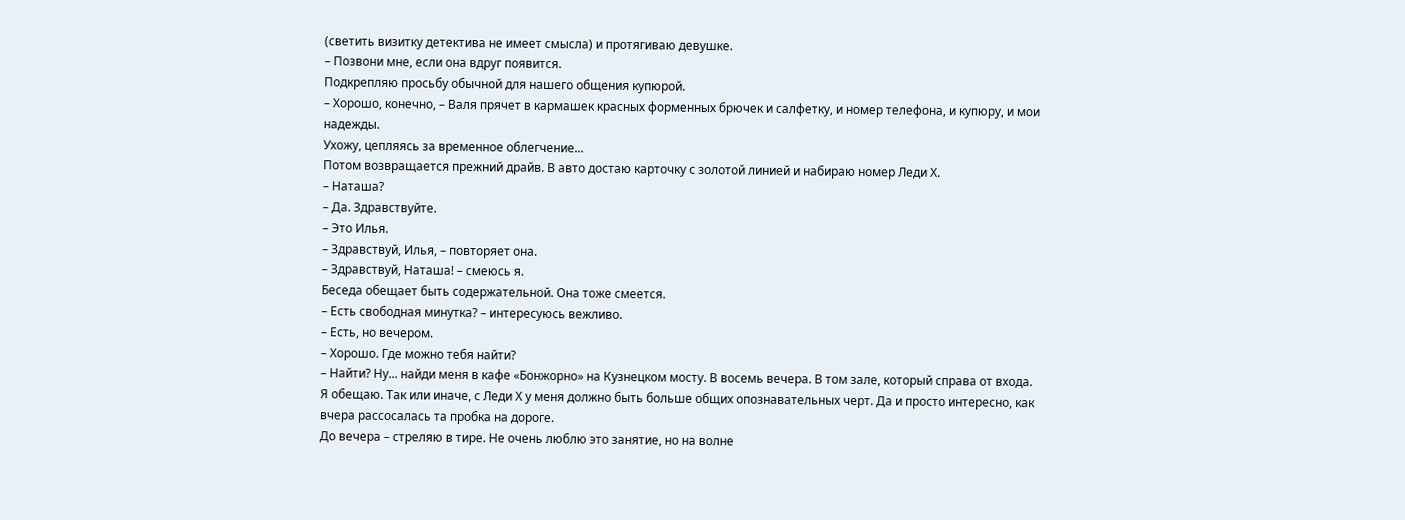(светить визитку детектива не имеет смысла) и протягиваю девушке.
– Позвони мне, если она вдруг появится.
Подкрепляю просьбу обычной для нашего общения купюрой.
– Хорошо, конечно, – Валя прячет в кармашек красных форменных брючек и салфетку, и номер телефона, и купюру, и мои надежды.
Ухожу, цепляясь за временное облегчение...
Потом возвращается прежний драйв. В авто достаю карточку с золотой линией и набираю номер Леди Х.
– Наташа?
– Да. Здравствуйте.
– Это Илья.
– Здравствуй, Илья, – повторяет она.
– Здравствуй, Наташа! – смеюсь я.
Беседа обещает быть содержательной. Она тоже смеется.
– Есть свободная минутка? – интересуюсь вежливо.
– Есть, но вечером.
– Хорошо. Где можно тебя найти?
– Найти? Ну... найди меня в кафе «Бонжорно» на Кузнецком мосту. В восемь вечера. В том зале, который справа от входа.
Я обещаю. Так или иначе, с Леди Х у меня должно быть больше общих опознавательных черт. Да и просто интересно, как вчера рассосалась та пробка на дороге.
До вечера – стреляю в тире. Не очень люблю это занятие, но на волне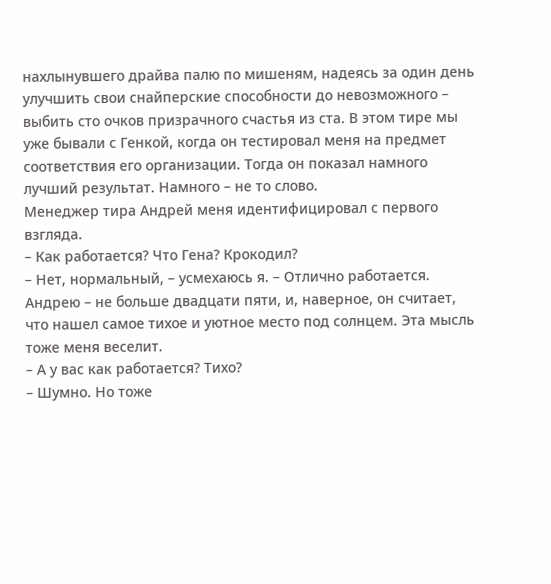нахлынувшего драйва палю по мишеням, надеясь за один день улучшить свои снайперские способности до невозможного – выбить сто очков призрачного счастья из ста. В этом тире мы уже бывали с Генкой, когда он тестировал меня на предмет соответствия его организации. Тогда он показал намного лучший результат. Намного – не то слово.
Менеджер тира Андрей меня идентифицировал с первого взгляда.
– Как работается? Что Гена? Крокодил?
– Нет, нормальный, – усмехаюсь я. – Отлично работается.
Андрею – не больше двадцати пяти, и, наверное, он считает, что нашел самое тихое и уютное место под солнцем. Эта мысль тоже меня веселит.
– А у вас как работается? Тихо?
– Шумно. Но тоже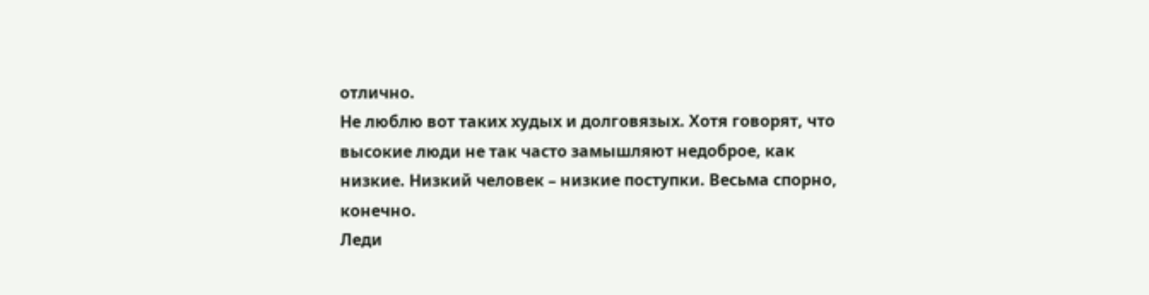отлично.
Не люблю вот таких худых и долговязых. Хотя говорят, что высокие люди не так часто замышляют недоброе, как низкие. Низкий человек – низкие поступки. Весьма спорно, конечно.
Леди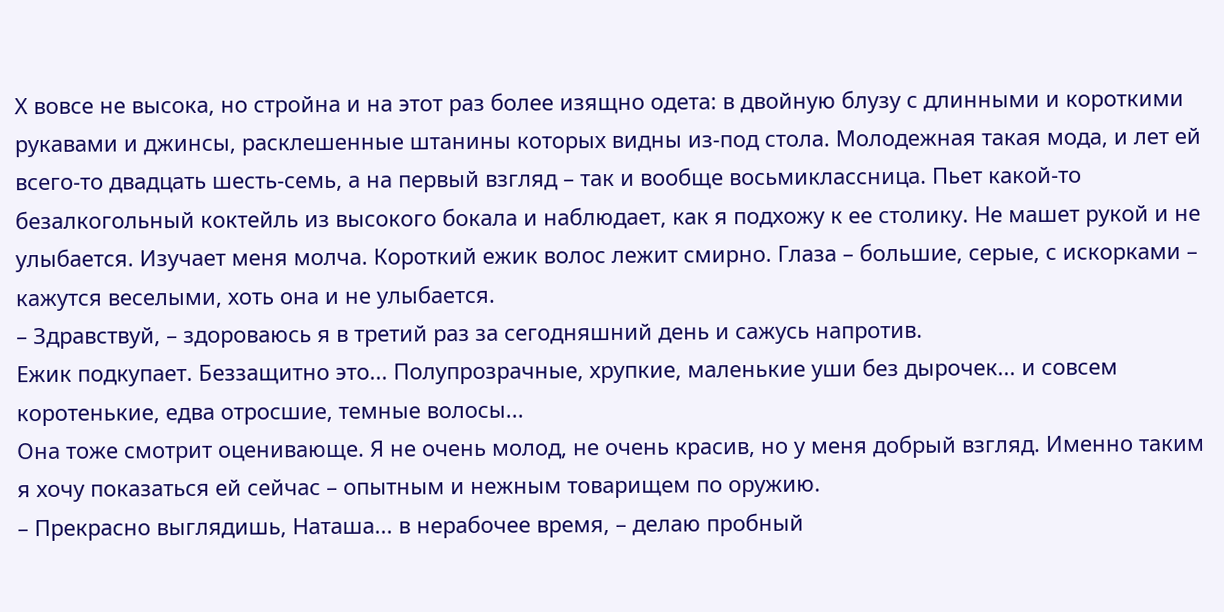Х вовсе не высока, но стройна и на этот раз более изящно одета: в двойную блузу с длинными и короткими рукавами и джинсы, расклешенные штанины которых видны из-под стола. Молодежная такая мода, и лет ей всего-то двадцать шесть-семь, а на первый взгляд – так и вообще восьмиклассница. Пьет какой-то безалкогольный коктейль из высокого бокала и наблюдает, как я подхожу к ее столику. Не машет рукой и не улыбается. Изучает меня молча. Короткий ежик волос лежит смирно. Глаза – большие, серые, с искорками – кажутся веселыми, хоть она и не улыбается.
– Здравствуй, – здороваюсь я в третий раз за сегодняшний день и сажусь напротив.
Ежик подкупает. Беззащитно это... Полупрозрачные, хрупкие, маленькие уши без дырочек... и совсем коротенькие, едва отросшие, темные волосы...
Она тоже смотрит оценивающе. Я не очень молод, не очень красив, но у меня добрый взгляд. Именно таким я хочу показаться ей сейчас – опытным и нежным товарищем по оружию.
– Прекрасно выглядишь, Наташа... в нерабочее время, – делаю пробный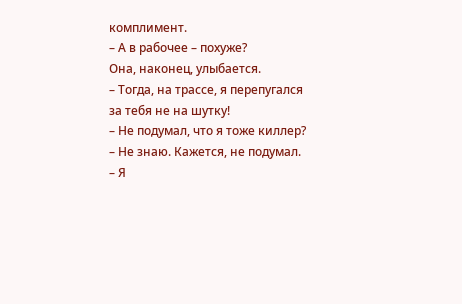комплимент.
– А в рабочее – похуже?
Она, наконец, улыбается.
– Тогда, на трассе, я перепугался за тебя не на шутку!
– Не подумал, что я тоже киллер?
– Не знаю. Кажется, не подумал.
– Я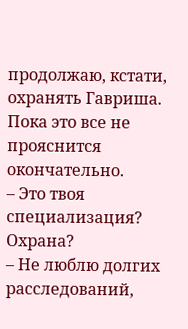продолжаю, кстати, охранять Гавриша. Пока это все не прояснится окончательно.
– Это твоя специализация? Охрана?
– Не люблю долгих расследований,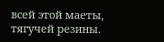всей этой маеты, тягучей резины.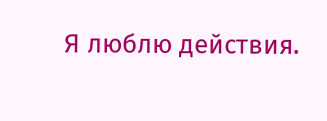Я люблю действия.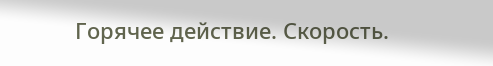Горячее действие. Скорость.